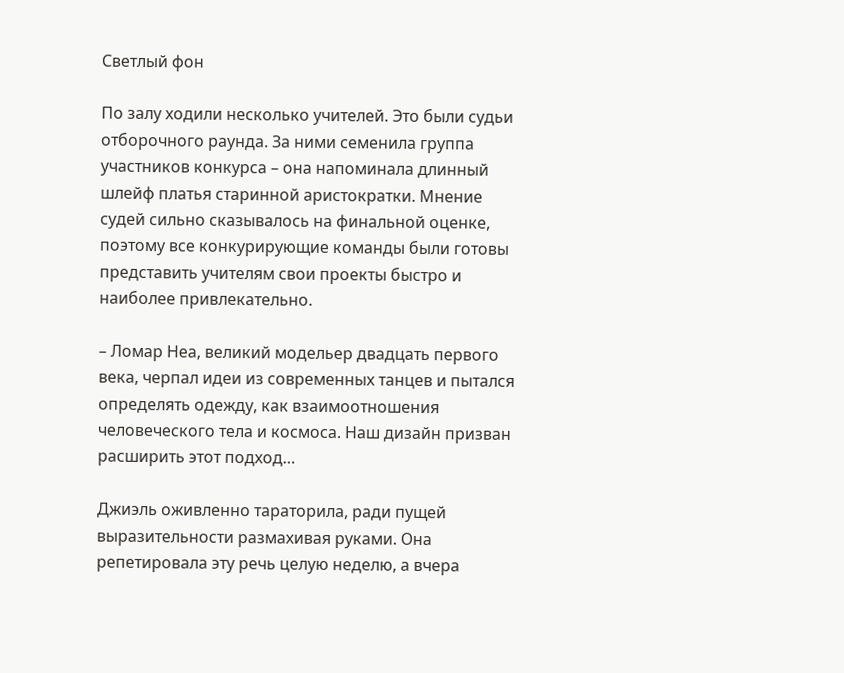Светлый фон

По залу ходили несколько учителей. Это были судьи отборочного раунда. За ними семенила группа участников конкурса – она напоминала длинный шлейф платья старинной аристократки. Мнение судей сильно сказывалось на финальной оценке, поэтому все конкурирующие команды были готовы представить учителям свои проекты быстро и наиболее привлекательно.

– Ломар Неа, великий модельер двадцать первого века, черпал идеи из современных танцев и пытался определять одежду, как взаимоотношения человеческого тела и космоса. Наш дизайн призван расширить этот подход…

Джиэль оживленно тараторила, ради пущей выразительности размахивая руками. Она репетировала эту речь целую неделю, а вчера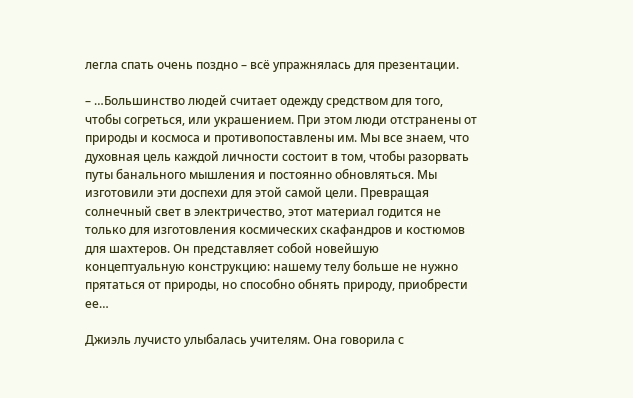легла спать очень поздно – всё упражнялась для презентации.

– …Большинство людей считает одежду средством для того, чтобы согреться, или украшением. При этом люди отстранены от природы и космоса и противопоставлены им. Мы все знаем, что духовная цель каждой личности состоит в том, чтобы разорвать путы банального мышления и постоянно обновляться. Мы изготовили эти доспехи для этой самой цели. Превращая солнечный свет в электричество, этот материал годится не только для изготовления космических скафандров и костюмов для шахтеров. Он представляет собой новейшую концептуальную конструкцию: нашему телу больше не нужно прятаться от природы, но способно обнять природу, приобрести ее…

Джиэль лучисто улыбалась учителям. Она говорила с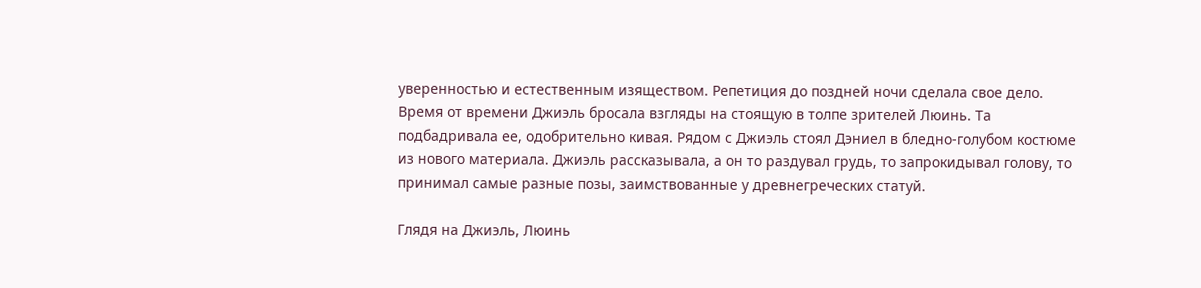уверенностью и естественным изяществом. Репетиция до поздней ночи сделала свое дело. Время от времени Джиэль бросала взгляды на стоящую в толпе зрителей Люинь. Та подбадривала ее, одобрительно кивая. Рядом с Джиэль стоял Дэниел в бледно-голубом костюме из нового материала. Джиэль рассказывала, а он то раздувал грудь, то запрокидывал голову, то принимал самые разные позы, заимствованные у древнегреческих статуй.

Глядя на Джиэль, Люинь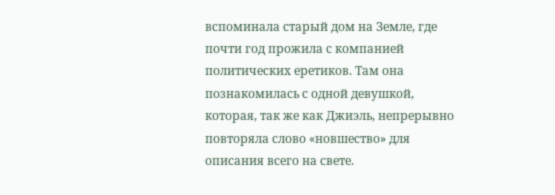вспоминала старый дом на Земле, где почти год прожила с компанией политических еретиков. Там она познакомилась с одной девушкой, которая, так же как Джиэль, непрерывно повторяла слово «новшество» для описания всего на свете.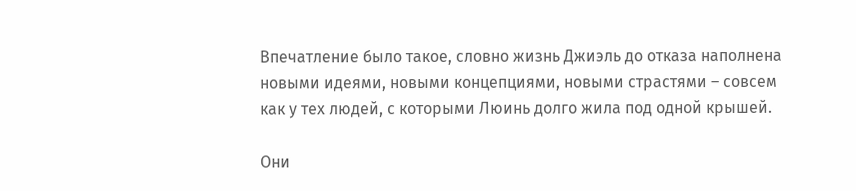Впечатление было такое, словно жизнь Джиэль до отказа наполнена новыми идеями, новыми концепциями, новыми страстями – совсем как у тех людей, с которыми Люинь долго жила под одной крышей.

Они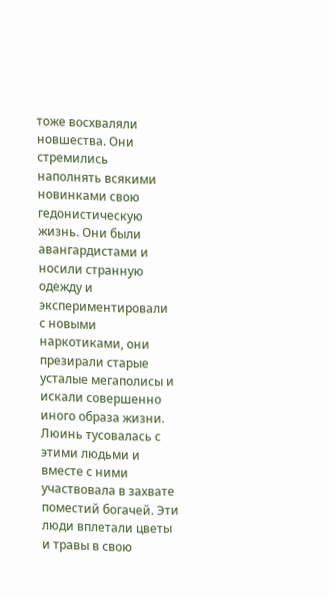тоже восхваляли новшества. Они стремились наполнять всякими новинками свою гедонистическую жизнь. Они были авангардистами и носили странную одежду и экспериментировали с новыми наркотиками, они презирали старые усталые мегаполисы и искали совершенно иного образа жизни. Люинь тусовалась с этими людьми и вместе с ними участвовала в захвате поместий богачей. Эти люди вплетали цветы и травы в свою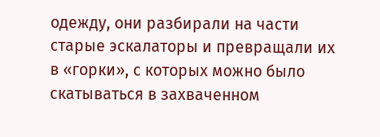одежду, они разбирали на части старые эскалаторы и превращали их в «горки», с которых можно было скатываться в захваченном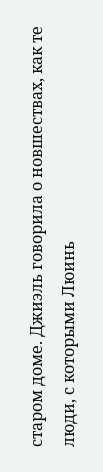старом доме. Джиэль говорила о новшествах, как те люди, с которыми Люинь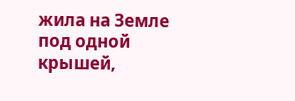жила на Земле под одной крышей,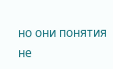но они понятия не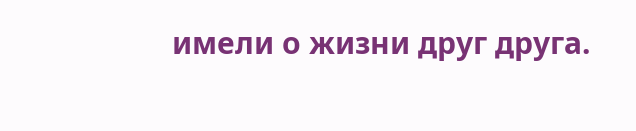имели о жизни друг друга.